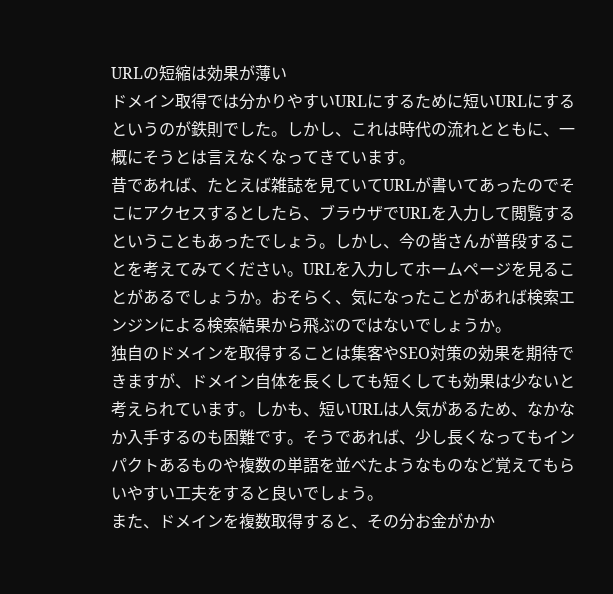URLの短縮は効果が薄い
ドメイン取得では分かりやすいURLにするために短いURLにするというのが鉄則でした。しかし、これは時代の流れとともに、一概にそうとは言えなくなってきています。
昔であれば、たとえば雑誌を見ていてURLが書いてあったのでそこにアクセスするとしたら、ブラウザでURLを入力して閲覧するということもあったでしょう。しかし、今の皆さんが普段することを考えてみてください。URLを入力してホームページを見ることがあるでしょうか。おそらく、気になったことがあれば検索エンジンによる検索結果から飛ぶのではないでしょうか。
独自のドメインを取得することは集客やSEO対策の効果を期待できますが、ドメイン自体を長くしても短くしても効果は少ないと考えられています。しかも、短いURLは人気があるため、なかなか入手するのも困難です。そうであれば、少し長くなってもインパクトあるものや複数の単語を並べたようなものなど覚えてもらいやすい工夫をすると良いでしょう。
また、ドメインを複数取得すると、その分お金がかか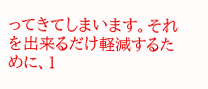ってきてしまいます。それを出来るだけ軽減するために、1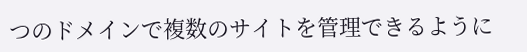つのドメインで複数のサイトを管理できるように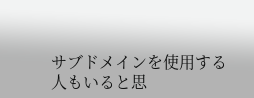サブドメインを使用する人もいると思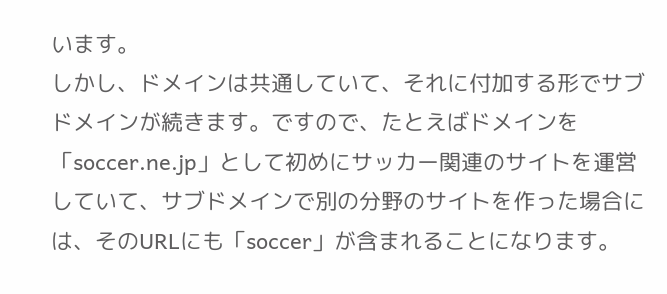います。
しかし、ドメインは共通していて、それに付加する形でサブドメインが続きます。ですので、たとえばドメインを「soccer.ne.jp」として初めにサッカー関連のサイトを運営していて、サブドメインで別の分野のサイトを作った場合には、そのURLにも「soccer」が含まれることになります。